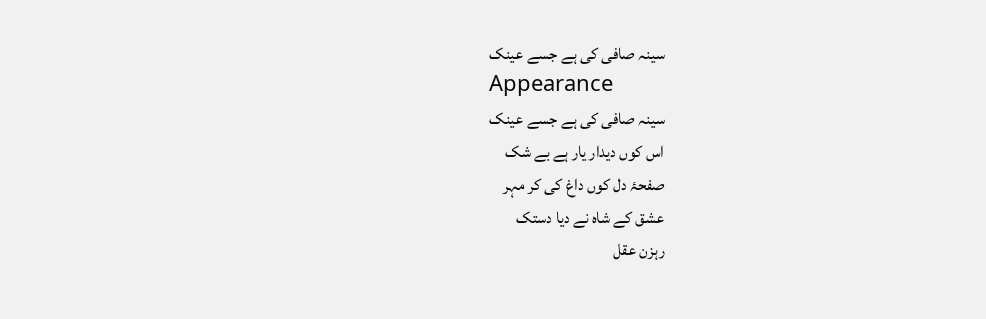سینہ صافی کی ہے جسے عینک
Appearance
سینہ صافی کی ہے جسے عینک
اس کوں دیدار یار ہے بے شک
صفحۂ دل کوں داغ کی کر مہر
عشق کے شاہ نے دیا دستک
رہزن عقل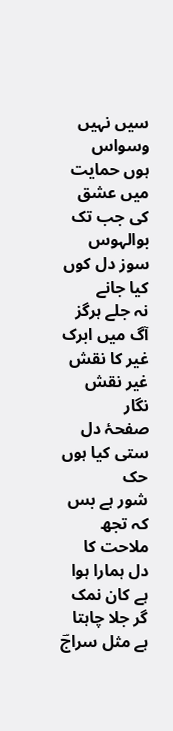سیں نہیں وسواس
ہوں حمایت میں عشق کی جب تک
بوالہوس سوز دل کوں کیا جانے
نہ جلے ہرگز آگ میں ابرک
غیر کا نقش غیر نقش نگار
صفحۂ دل ستی کیا ہوں حک
شور ہے بس کہ تجھ ملاحت کا
دل ہمارا ہوا ہے کان نمک
گر جلا چاہتا ہے مثل سراجؔ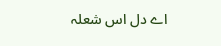اے دل اس شعلہ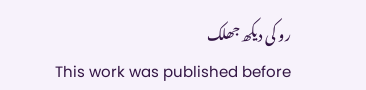رو کی دیکھ جھلک
This work was published before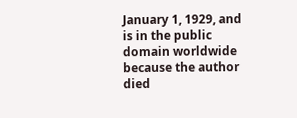January 1, 1929, and is in the public domain worldwide because the author died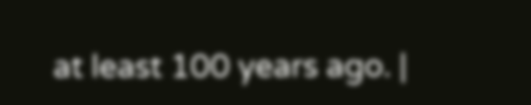at least 100 years ago. |